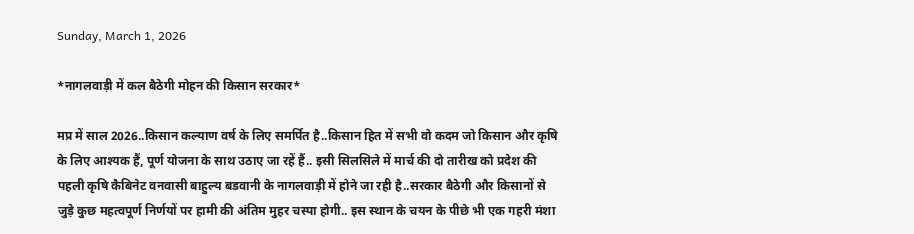Sunday, March 1, 2026

*नागलवाड़ी में कल बैठेगी मोहन की किसान सरकार*

मप्र में साल 2026..किसान कल्याण वर्ष के लिए समर्पित है..किसान हित में सभी वो कदम जो किसान और कृषि के लिए आश्यक हैं, पूर्ण योजना के साथ उठाए जा रहें हैं.. इसी सिलसिले में मार्च की दो तारीख को प्रदेश की पहली कृषि कैबिनेट वनवासी बाहुल्य बडवानी के नागलवाड़ी में होने जा रही है..सरकार बैठेगी और किसानों से जुड़े कुछ महत्वपूर्ण निर्णयों पर हामी की अंतिम मुहर चस्पा होगी.. इस स्थान के चयन के पीछे भी एक गहरी मंशा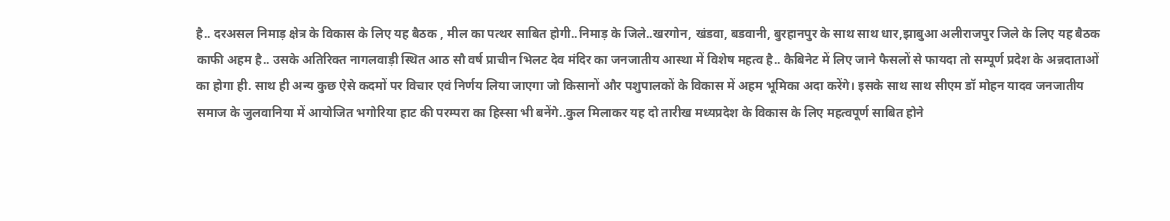है.. दरअसल निमाड़ क्षेत्र के विकास के लिए यह बैठक , मील का पत्थर साबित होगी..निमाड़ के जिले..खरगोन, खंडवा, बडवानी, बुरहानपुर के साथ साथ धार,झाबुआ अलीराजपुर जिले के लिए यह बैठक काफी अहम है.. उसके अतिरिक्त नागलवाड़ी स्थित आठ सौ वर्ष प्राचीन भिलट देव मंदिर का जनजातीय आस्था में विशेष महत्व है.. कैबिनेट में लिए जाने फैसलों से फायदा तो सम्पूर्ण प्रदेश के अन्नदाताओं का होगा ही. साथ ही अन्य कुछ ऐसे कदमों पर विचार एवं निर्णय लिया जाएगा जो किसानों और पशुपालकों के विकास में अहम भूमिका अदा करेंगे। इसके साथ साथ सीएम डॉ मोहन यादव जनजातीय समाज के जुलवानिया में आयोजित भगोरिया हाट की परम्परा का हिस्सा भी बनेंगे..कुल मिलाकर यह दो तारीख मध्यप्रदेश के विकास के लिए महत्वपूर्ण साबित होने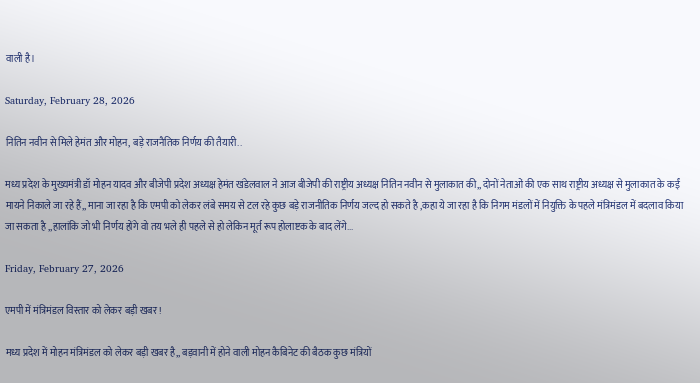वाली है।

Saturday, February 28, 2026

नितिन नवीन से मिले हेमंत और मोहन, बड़े राजनैतिक निर्णय की तैयारी..

मध्य प्रदेश के मुख्यमंत्री डॉ मोहन यादव और बीजेपी प्रदेश अध्यक्ष हेमंत खंडेलवाल ने आज बीजेपी की राष्ट्रीय अध्यक्ष नितिन नवीन से मुलाकात की,, दोनों नेताओं की एक साथ राष्ट्रीय अध्यक्ष से मुलाकात के कईं मायने निकाले जा रहे हैं,, माना जा रहा है कि एमपी को लेकर लंबे समय से टल रहे कुछ बड़े राजनीतिक निर्णय जल्द हो सकते है ,कहा ये जा रहा है कि निगम मंडलों में नियुक्ति के पहले मंत्रिमंडल में बदलाव किया जा सकता है ,,हालांकि जो भी निर्णय होंगे वो तय भले ही पहले से हो लेकिन मूर्त रूप होलाष्टक के बाद लेंगे...

Friday, February 27, 2026

एमपी में मंत्रिमंडल विस्तार को लेकर बड़ी खबर !

मध्य प्रदेश में मोहन मंत्रिमंडल को लेकर बड़ी खबर है,, बड़वानी में होने वाली मोहन कैबिनेट की बैठक कुछ मंत्रियों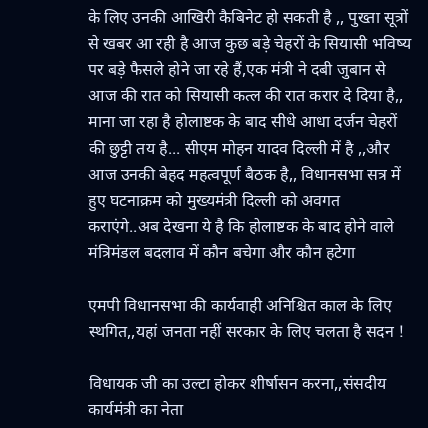के लिए उनकी आखिरी कैबिनेट हो सकती है ,, पुख्ता सूत्रों से खबर आ रही है आज कुछ बड़े चेहरों के सियासी भविष्य पर बड़े फैसले होने जा रहे हैं,एक मंत्री ने दबी जुबान से आज की रात को सियासी कत्ल की रात करार दे दिया है,, माना जा रहा है होलाष्टक के बाद सीधे आधा दर्जन चेहरों की छुट्टी तय है... सीएम मोहन यादव दिल्ली में है ,,और आज उनकी बेहद महत्वपूर्ण बैठक है,, विधानसभा सत्र में हुए घटनाक्रम को मुख्यमंत्री दिल्ली को अवगत कराएंगे..अब देखना ये है कि होलाष्टक के बाद होने वाले मंत्रिमंडल बदलाव में कौन बचेगा और कौन हटेगा

एमपी विधानसभा की कार्यवाही अनिश्चित काल के लिए स्थगित,,यहां जनता नहीं सरकार के लिए चलता है सदन !

विधायक जी का उल्टा होकर शीर्षासन करना,,संसदीय कार्यमंत्री का नेता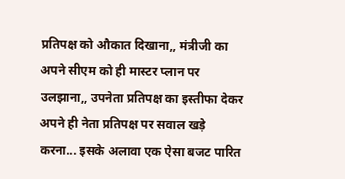प्रतिपक्ष को औकात दिखाना,, मंत्रीजी का अपने सीएम को ही मास्टर प्लान पर उलझाना,, उपनेता प्रतिपक्ष का इस्तीफा देकर अपने ही नेता प्रतिपक्ष पर सवाल खड़े करना... इसके अलावा एक ऐसा बजट पारित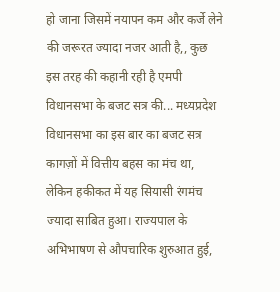हो जाना जिसमें नयापन कम और कर्जे लेने की जरूरत ज्यादा नजर आती है,, कुछ इस तरह की कहानी रही है एमपी विधानसभा के बजट सत्र की... मध्यप्रदेश विधानसभा का इस बार का बजट सत्र कागज़ों में वित्तीय बहस का मंच था, लेकिन हकीकत में यह सियासी रंगमंच ज्यादा साबित हुआ। राज्यपाल के अभिभाषण से औपचारिक शुरुआत हुई,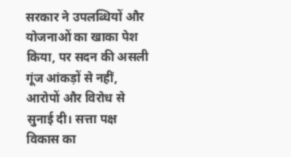सरकार ने उपलब्धियों और योजनाओं का खाका पेश किया, पर सदन की असली गूंज आंकड़ों से नहीं, आरोपों और विरोध से सुनाई दी। सत्ता पक्ष विकास का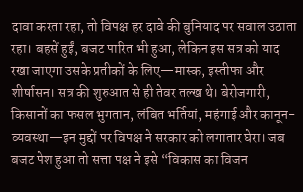दावा करता रहा, तो विपक्ष हर दावे की बुनियाद पर सवाल उठाता रहा। बहसें हुईं, बजट पारित भी हुआ, लेकिन इस सत्र को याद रखा जाएगा उसके प्रतीकों के लिए—मास्क, इस्तीफा और शीर्षासन। सत्र की शुरुआत से ही तेवर तल्ख थे। बेरोजगारी, किसानों का फसल भुगतान, लंबित भर्तियां, महंगाई और कानून-व्यवस्था—इन मुद्दों पर विपक्ष ने सरकार को लगातार घेरा। जब बजट पेश हुआ तो सत्ता पक्ष ने इसे “विकास का विजन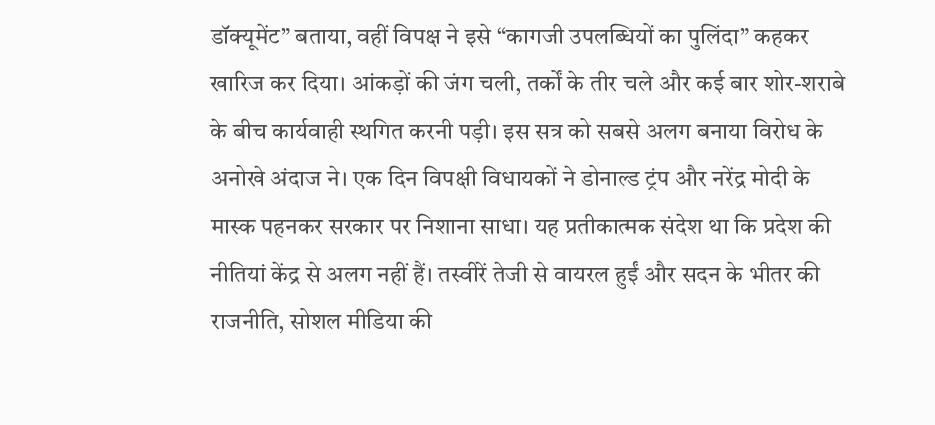डॉक्यूमेंट” बताया, वहीं विपक्ष ने इसे “कागजी उपलब्धियों का पुलिंदा” कहकर खारिज कर दिया। आंकड़ों की जंग चली, तर्कों के तीर चले और कई बार शोर-शराबे के बीच कार्यवाही स्थगित करनी पड़ी। इस सत्र को सबसे अलग बनाया विरोध के अनोखे अंदाज ने। एक दिन विपक्षी विधायकों ने डोनाल्ड ट्रंप और नरेंद्र मोदी के मास्क पहनकर सरकार पर निशाना साधा। यह प्रतीकात्मक संदेश था कि प्रदेश की नीतियां केंद्र से अलग नहीं हैं। तस्वीरें तेजी से वायरल हुईं और सदन के भीतर की राजनीति, सोशल मीडिया की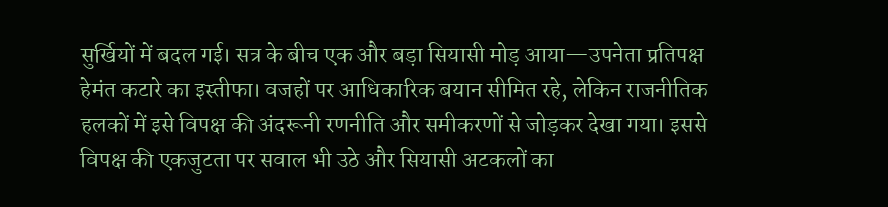सुर्खियों में बदल गई। सत्र के बीच एक और बड़ा सियासी मोड़ आया—उपनेता प्रतिपक्ष हेमंत कटारे का इस्तीफा। वजहों पर आधिकारिक बयान सीमित रहे, लेकिन राजनीतिक हलकों में इसे विपक्ष की अंदरूनी रणनीति और समीकरणों से जोड़कर देखा गया। इससे विपक्ष की एकजुटता पर सवाल भी उठे और सियासी अटकलों का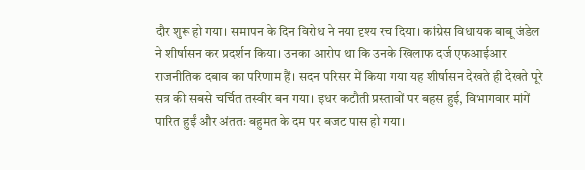दौर शुरू हो गया। समापन के दिन विरोध ने नया दृश्य रच दिया। कांग्रेस विधायक बाबू जंडेल ने शीर्षासन कर प्रदर्शन किया। उनका आरोप था कि उनके खिलाफ दर्ज एफआईआर राजनीतिक दबाव का परिणाम हैं। सदन परिसर में किया गया यह शीर्षासन देखते ही देखते पूरे सत्र की सबसे चर्चित तस्वीर बन गया। इधर कटौती प्रस्तावों पर बहस हुई, विभागवार मांगें पारित हुईं और अंततः बहुमत के दम पर बजट पास हो गया।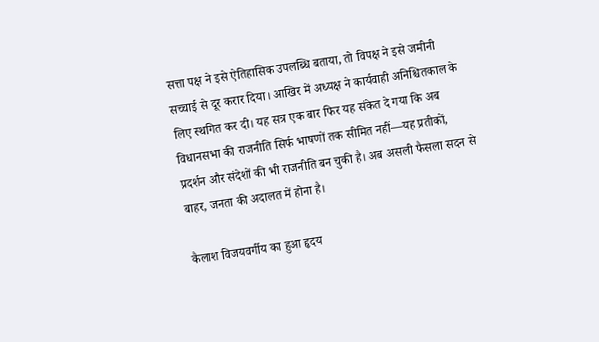सत्ता पक्ष ने इसे ऐतिहासिक उपलब्धि बताया, तो विपक्ष ने इसे जमीनी सच्चाई से दूर करार दिया। आखिर में अध्यक्ष ने कार्यवाही अनिश्चितकाल के लिए स्थगित कर दी। यह सत्र एक बार फिर यह संकेत दे गया कि अब विधानसभा की राजनीति सिर्फ भाषणों तक सीमित नहीं—यह प्रतीकों, प्रदर्शन और संदेशों की भी राजनीति बन चुकी है। अब असली फैसला सदन से बाहर, जनता की अदालत में होना है।

कैलाश विजयवर्गीय का हुआ हृदय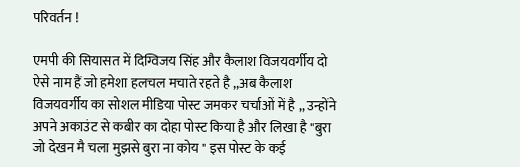परिवर्तन !

एमपी की सियासत में दिग्विजय सिंह और कैलाश विजयवर्गीय दो ऐसे नाम हैं जो हमेशा हलचल मचाते रहते है ,,अब कैलाश विजयवर्गीय का सोशल मीडिया पोस्ट जमकर चर्चाओं में है ,, उन्होंने अपने अकाउंट से कबीर का दोहा पोस्ट किया है और लिखा है "बुरा जो देखन मै चला मुझसे बुरा ना कोय " इस पोस्ट के कई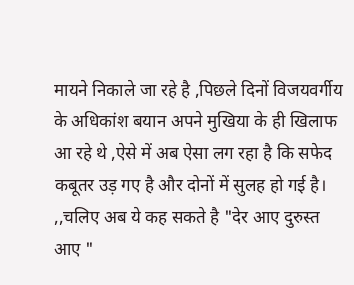मायने निकाले जा रहे है ,पिछले दिनों विजयवर्गीय के अधिकांश बयान अपने मुखिया के ही खिलाफ आ रहे थे ,ऐसे में अब ऐसा लग रहा है कि सफेद कबूतर उड़ गए है और दोनों में सुलह हो गई है। ,,चलिए अब ये कह सकते है "देर आए दुरुस्त आए "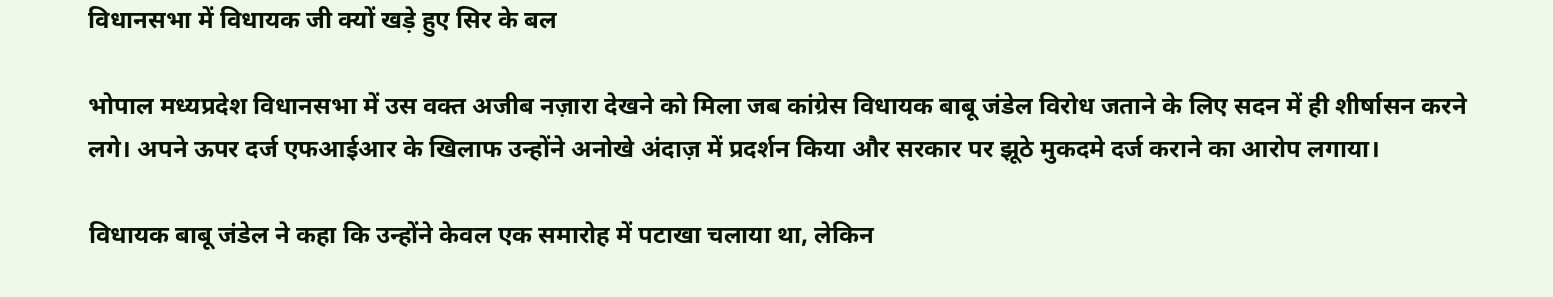विधानसभा में विधायक जी क्यों खड़े हुए सिर के बल

भोपाल मध्यप्रदेश विधानसभा में उस वक्त अजीब नज़ारा देखने को मिला जब कांग्रेस विधायक बाबू जंडेल विरोध जताने के लिए सदन में ही शीर्षासन करने लगे। अपने ऊपर दर्ज एफआईआर के खिलाफ उन्होंने अनोखे अंदाज़ में प्रदर्शन किया और सरकार पर झूठे मुकदमे दर्ज कराने का आरोप लगाया।

विधायक बाबू जंडेल ने कहा कि उन्होंने केवल एक समारोह में पटाखा चलाया था, लेकिन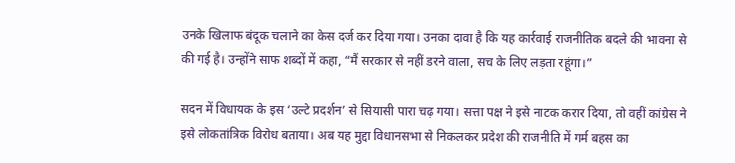उनके खिलाफ बंदूक चलाने का केस दर्ज कर दिया गया। उनका दावा है कि यह कार्रवाई राजनीतिक बदले की भावना से की गई है। उन्होंने साफ शब्दों में कहा, “मैं सरकार से नहीं डरने वाला, सच के लिए लड़ता रहूंगा।”

सदन में विधायक के इस ‘उल्टे प्रदर्शन’ से सियासी पारा चढ़ गया। सत्ता पक्ष ने इसे नाटक करार दिया, तो वहीं कांग्रेस ने इसे लोकतांत्रिक विरोध बताया। अब यह मुद्दा विधानसभा से निकलकर प्रदेश की राजनीति में गर्म बहस का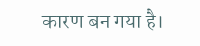कारण बन गया है।